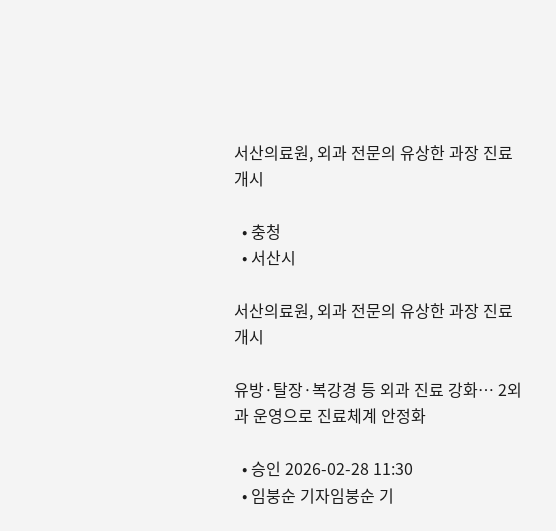서산의료원, 외과 전문의 유상한 과장 진료 개시

  • 충청
  • 서산시

서산의료원, 외과 전문의 유상한 과장 진료 개시

유방·탈장·복강경 등 외과 진료 강화… 2외과 운영으로 진료체계 안정화

  • 승인 2026-02-28 11:30
  • 임붕순 기자임붕순 기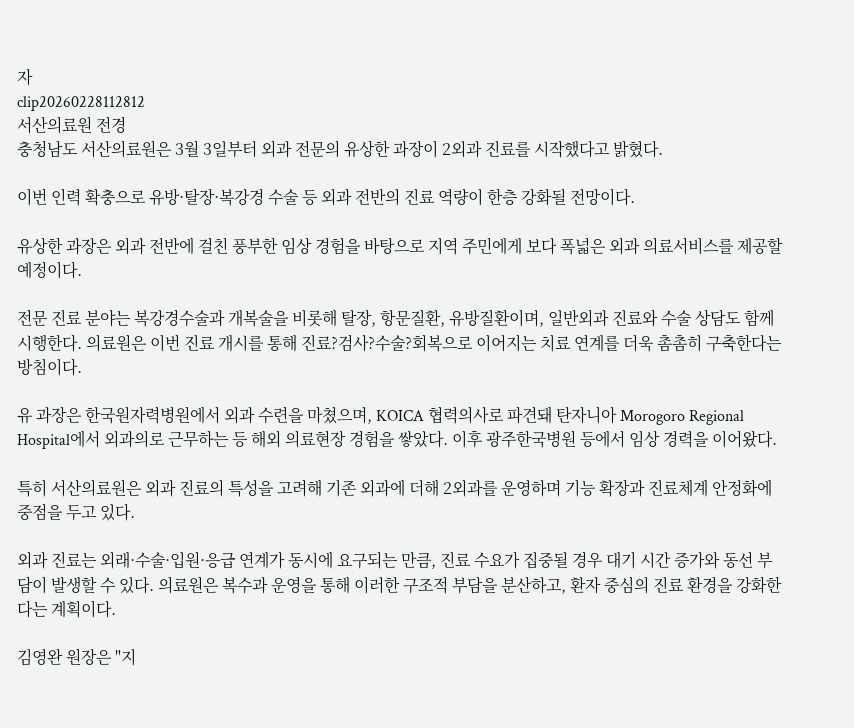자
clip20260228112812
서산의료원 전경
충청남도 서산의료원은 3월 3일부터 외과 전문의 유상한 과장이 2외과 진료를 시작했다고 밝혔다.

이번 인력 확충으로 유방·탈장·복강경 수술 등 외과 전반의 진료 역량이 한층 강화될 전망이다.

유상한 과장은 외과 전반에 걸친 풍부한 임상 경험을 바탕으로 지역 주민에게 보다 폭넓은 외과 의료서비스를 제공할 예정이다.

전문 진료 분야는 복강경수술과 개복술을 비롯해 탈장, 항문질환, 유방질환이며, 일반외과 진료와 수술 상담도 함께 시행한다. 의료원은 이번 진료 개시를 통해 진료?검사?수술?회복으로 이어지는 치료 연계를 더욱 촘촘히 구축한다는 방침이다.

유 과장은 한국원자력병원에서 외과 수련을 마쳤으며, KOICA 협력의사로 파견돼 탄자니아 Morogoro Regional Hospital에서 외과의로 근무하는 등 해외 의료현장 경험을 쌓았다. 이후 광주한국병원 등에서 임상 경력을 이어왔다.

특히 서산의료원은 외과 진료의 특성을 고려해 기존 외과에 더해 2외과를 운영하며 기능 확장과 진료체계 안정화에 중점을 두고 있다.

외과 진료는 외래·수술·입원·응급 연계가 동시에 요구되는 만큼, 진료 수요가 집중될 경우 대기 시간 증가와 동선 부담이 발생할 수 있다. 의료원은 복수과 운영을 통해 이러한 구조적 부담을 분산하고, 환자 중심의 진료 환경을 강화한다는 계획이다.

김영완 원장은 "지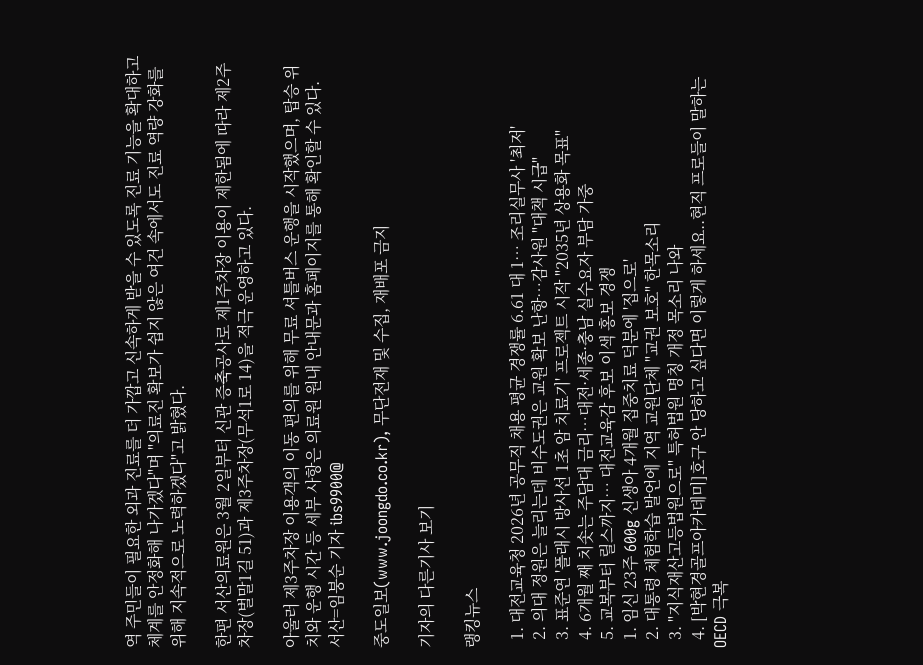역 주민들이 필요한 외과 진료를 더 가깝고 신속하게 받을 수 있도록 진료 기능을 확대하고 체계를 안정화해 나가겠다"며 "의료진 확보가 쉽지 않은 여건 속에서도 진료 역량 강화를 위해 지속적으로 노력하겠다"고 밝혔다.

한편 서산의료원은 3월 2일부터 신관 증축공사로 제1주차장 이용이 제한됨에 따라 제2주차장(벌말1길 51)과 제3주차장(무석1로 14)을 적극 운영하고 있다.

아울러 제3주차장 이용객의 이동 편의를 위해 무료 셔틀버스 운행을 시작했으며, 탑승 위치와 운행 시간 등 세부 사항은 의료원 원내 안내문과 홈페이지를 통해 확인할 수 있다.
서산=임붕순 기자 ibs9900@

중도일보(www.joongdo.co.kr), 무단전재 및 수집, 재배포 금지

기자의 다른기사 보기

랭킹뉴스

  1. 대전교육청 2026년 공무직 채용 평균 경쟁률 6.61 대 1… 조리실무사 '최저'
  2. 의대 정원은 늘리는데 비수도권은 교원 확보 난항…감사원 "대책 시급"
  3. 표준연 '플래시 방사선 1초 암 치료기' 프로젝트 시작 "2035년 상용화 목표"
  4. 6개월 째 치솟는 주담대 금리…대전·세종·충남 실수요자 부담 가중
  5. 교복부터 릴스까지… 대전교육감 후보 이색 홍보 경쟁
  1. 임신 23주 600g 신생아 4개월 집중치료 덕분에 '집으로'
  2. 대통령 체험학습 발언에 지역 교원단체 "교권 보호" 한목소리
  3. "지식재산고등법원으로" 특허법원 명칭 개정 목소리 나와
  4. [박현경골프아카데미]호구 안 당하고 싶다면 이렇게 하세요..현직 프로들이 말하는 OECD 극복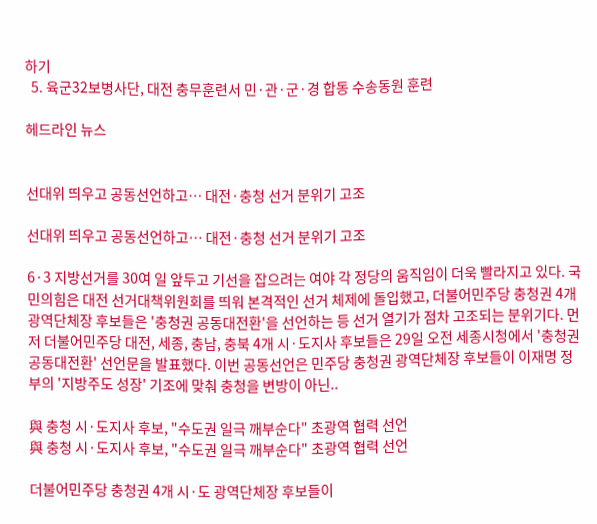하기
  5. 육군32보병사단, 대전 충무훈련서 민·관·군·경 합동 수송동원 훈련

헤드라인 뉴스


선대위 띄우고 공동선언하고… 대전·충청 선거 분위기 고조

선대위 띄우고 공동선언하고… 대전·충청 선거 분위기 고조

6·3 지방선거를 30여 일 앞두고 기선을 잡으려는 여야 각 정당의 움직임이 더욱 빨라지고 있다. 국민의힘은 대전 선거대책위원회를 띄워 본격적인 선거 체제에 돌입했고, 더불어민주당 충청권 4개 광역단체장 후보들은 '충청권 공동대전환'을 선언하는 등 선거 열기가 점차 고조되는 분위기다. 먼저 더불어민주당 대전, 세종, 충남, 충북 4개 시·도지사 후보들은 29일 오전 세종시청에서 '충청권 공동대전환' 선언문을 발표했다. 이번 공동선언은 민주당 충청권 광역단체장 후보들이 이재명 정부의 '지방주도 성장' 기조에 맞춰 충청을 변방이 아닌..

與 충청 시·도지사 후보, "수도권 일극 깨부순다" 초광역 협력 선언
與 충청 시·도지사 후보, "수도권 일극 깨부순다" 초광역 협력 선언

더불어민주당 충청권 4개 시·도 광역단체장 후보들이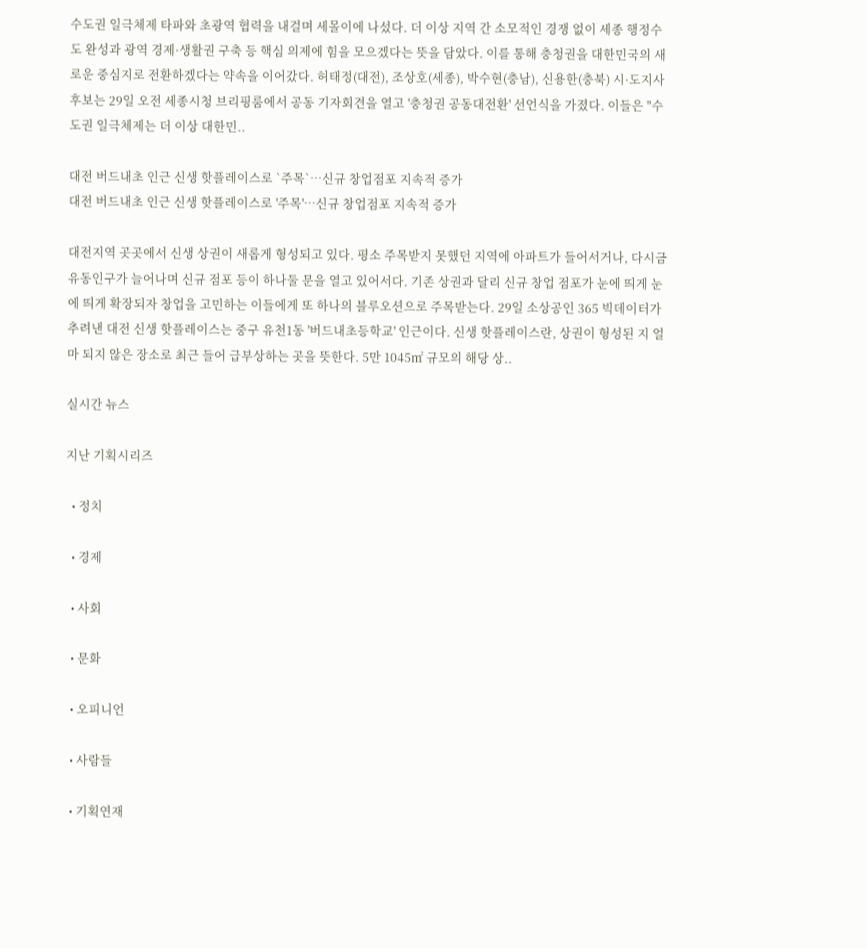수도권 일극체제 타파와 초광역 협력을 내걸며 세몰이에 나섰다. 더 이상 지역 간 소모적인 경쟁 없이 세종 행정수도 완성과 광역 경제·생활권 구축 등 핵심 의제에 힘을 모으겠다는 뜻을 담았다. 이를 통해 충청권을 대한민국의 새로운 중심지로 전환하겠다는 약속을 이어갔다. 허태정(대전), 조상호(세종), 박수현(충남), 신용한(충북) 시·도지사 후보는 29일 오전 세종시청 브리핑룸에서 공동 기자회견을 열고 '충청권 공동대전환' 선언식을 가졌다. 이들은 "수도권 일극체제는 더 이상 대한민..

대전 버드내초 인근 신생 핫플레이스로 `주목`…신규 창업점포 지속적 증가
대전 버드내초 인근 신생 핫플레이스로 '주목'…신규 창업점포 지속적 증가

대전지역 곳곳에서 신생 상권이 새롭게 형성되고 있다. 평소 주목받지 못했던 지역에 아파트가 들어서거나, 다시금 유동인구가 늘어나며 신규 점포 등이 하나둘 문을 열고 있어서다. 기존 상권과 달리 신규 창업 점포가 눈에 띄게 눈에 띄게 확장되자 창업을 고민하는 이들에게 또 하나의 블루오션으로 주목받는다. 29일 소상공인 365 빅데이터가 추려낸 대전 신생 핫플레이스는 중구 유천1동 '버드내초등학교' 인근이다. 신생 핫플레이스란, 상권이 형성된 지 얼마 되지 않은 장소로 최근 들어 급부상하는 곳을 뜻한다. 5만 1045㎡ 규모의 해당 상..

실시간 뉴스

지난 기획시리즈

  • 정치

  • 경제

  • 사회

  • 문화

  • 오피니언

  • 사람들

  • 기획연재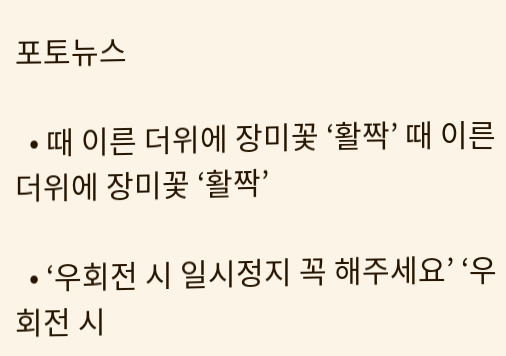포토뉴스

  • 때 이른 더위에 장미꽃 ‘활짝’ 때 이른 더위에 장미꽃 ‘활짝’

  • ‘우회전 시 일시정지 꼭 해주세요’ ‘우회전 시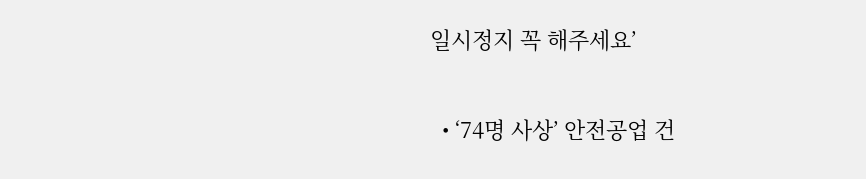일시정지 꼭 해주세요’

  • ‘74명 사상’ 안전공업 건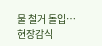물 철거 돌입…현장감식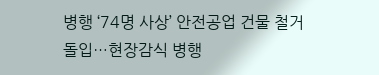병행 ‘74명 사상’ 안전공업 건물 철거 돌입…현장감식 병행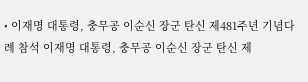• 이재명 대통령, 충무공 이순신 장군 탄신 제481주년 기념다례 참석 이재명 대통령, 충무공 이순신 장군 탄신 제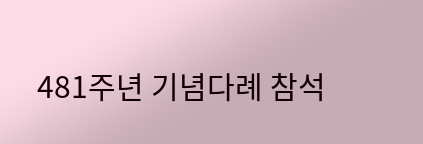481주년 기념다례 참석